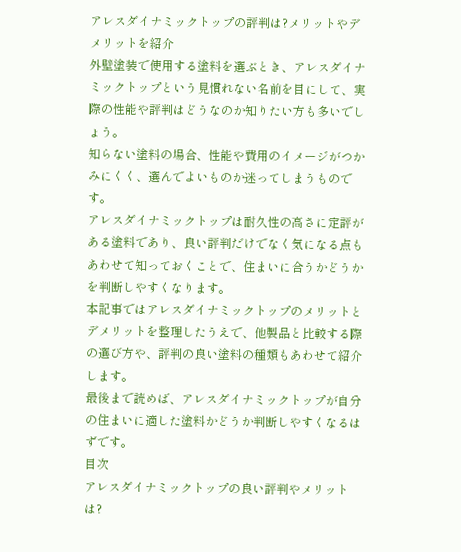アレスダイナミックトップの評判は?メリットやデメリットを紹介
外壁塗装で使用する塗料を選ぶとき、アレスダイナミックトップという見慣れない名前を目にして、実際の性能や評判はどうなのか知りたい方も多いでしょう。
知らない塗料の場合、性能や費用のイメージがつかみにくく、選んでよいものか迷ってしまうものです。
アレスダイナミックトップは耐久性の高さに定評がある塗料であり、良い評判だけでなく気になる点もあわせて知っておくことで、住まいに合うかどうかを判断しやすくなります。
本記事ではアレスダイナミックトップのメリットとデメリットを整理したうえで、他製品と比較する際の選び方や、評判の良い塗料の種類もあわせて紹介します。
最後まで読めば、アレスダイナミックトップが自分の住まいに適した塗料かどうか判断しやすくなるはずです。
目次
アレスダイナミックトップの良い評判やメリットは?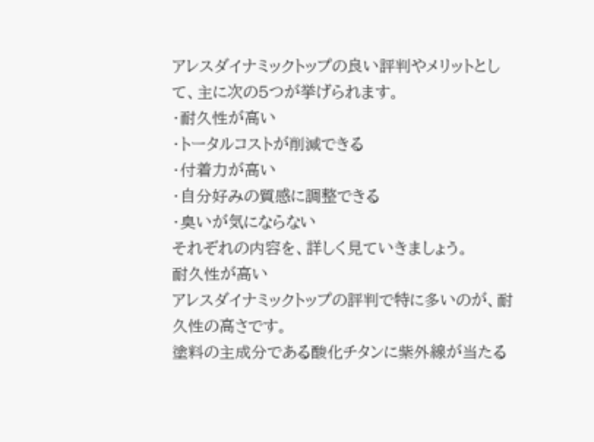アレスダイナミックトップの良い評判やメリットとして、主に次の5つが挙げられます。
・耐久性が高い
・トータルコストが削減できる
・付着力が高い
・自分好みの質感に調整できる
・臭いが気にならない
それぞれの内容を、詳しく見ていきましょう。
耐久性が高い
アレスダイナミックトップの評判で特に多いのが、耐久性の高さです。
塗料の主成分である酸化チタンに紫外線が当たる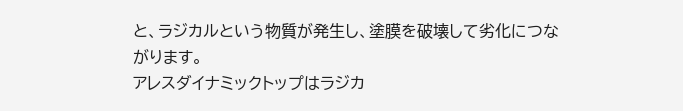と、ラジカルという物質が発生し、塗膜を破壊して劣化につながります。
アレスダイナミックトップはラジカ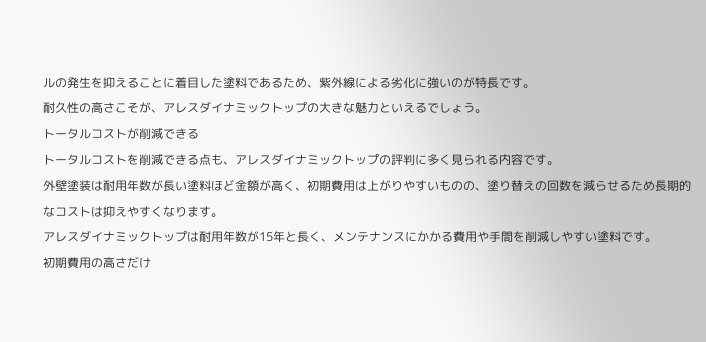ルの発生を抑えることに着目した塗料であるため、紫外線による劣化に強いのが特長です。
耐久性の高さこそが、アレスダイナミックトップの大きな魅力といえるでしょう。
トータルコストが削減できる
トータルコストを削減できる点も、アレスダイナミックトップの評判に多く見られる内容です。
外壁塗装は耐用年数が長い塗料ほど金額が高く、初期費用は上がりやすいものの、塗り替えの回数を減らせるため長期的なコストは抑えやすくなります。
アレスダイナミックトップは耐用年数が15年と長く、メンテナンスにかかる費用や手間を削減しやすい塗料です。
初期費用の高さだけ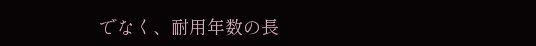でなく、耐用年数の長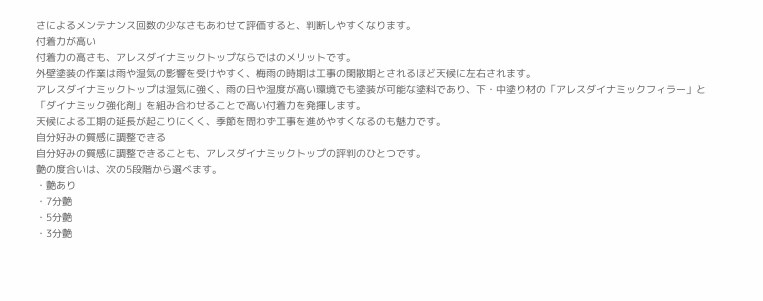さによるメンテナンス回数の少なさもあわせて評価すると、判断しやすくなります。
付着力が高い
付着力の高さも、アレスダイナミックトップならではのメリットです。
外壁塗装の作業は雨や湿気の影響を受けやすく、梅雨の時期は工事の閑散期とされるほど天候に左右されます。
アレスダイナミックトップは湿気に強く、雨の日や湿度が高い環境でも塗装が可能な塗料であり、下・中塗り材の「アレスダイナミックフィラー」と「ダイナミック強化剤」を組み合わせることで高い付着力を発揮します。
天候による工期の延長が起こりにくく、季節を問わず工事を進めやすくなるのも魅力です。
自分好みの質感に調整できる
自分好みの質感に調整できることも、アレスダイナミックトップの評判のひとつです。
艶の度合いは、次の5段階から選べます。
・艶あり
・7分艶
・5分艶
・3分艶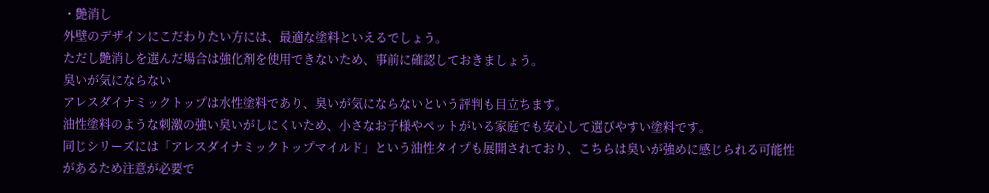・艶消し
外壁のデザインにこだわりたい方には、最適な塗料といえるでしょう。
ただし艶消しを選んだ場合は強化剤を使用できないため、事前に確認しておきましょう。
臭いが気にならない
アレスダイナミックトップは水性塗料であり、臭いが気にならないという評判も目立ちます。
油性塗料のような刺激の強い臭いがしにくいため、小さなお子様やペットがいる家庭でも安心して選びやすい塗料です。
同じシリーズには「アレスダイナミックトップマイルド」という油性タイプも展開されており、こちらは臭いが強めに感じられる可能性があるため注意が必要で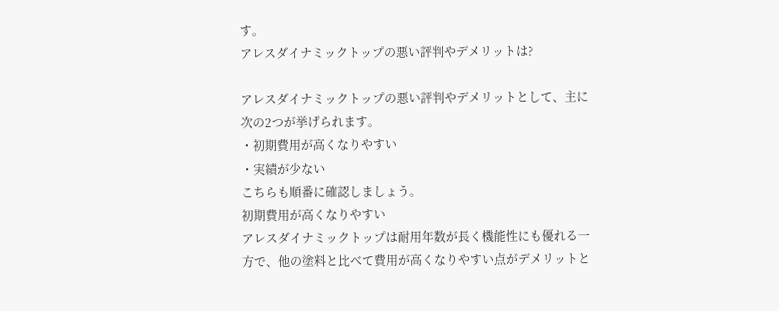す。
アレスダイナミックトップの悪い評判やデメリットは?

アレスダイナミックトップの悪い評判やデメリットとして、主に次の2つが挙げられます。
・初期費用が高くなりやすい
・実績が少ない
こちらも順番に確認しましょう。
初期費用が高くなりやすい
アレスダイナミックトップは耐用年数が長く機能性にも優れる一方で、他の塗料と比べて費用が高くなりやすい点がデメリットと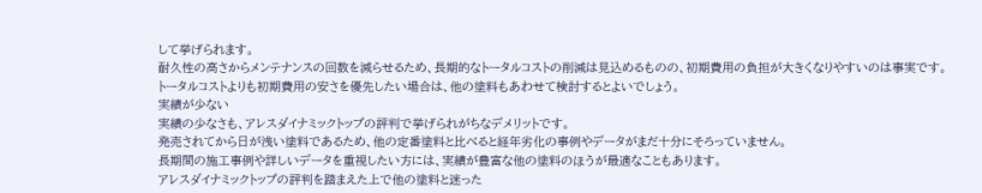して挙げられます。
耐久性の高さからメンテナンスの回数を減らせるため、長期的なトータルコストの削減は見込めるものの、初期費用の負担が大きくなりやすいのは事実です。
トータルコストよりも初期費用の安さを優先したい場合は、他の塗料もあわせて検討するとよいでしょう。
実績が少ない
実績の少なさも、アレスダイナミックトップの評判で挙げられがちなデメリットです。
発売されてから日が浅い塗料であるため、他の定番塗料と比べると経年劣化の事例やデータがまだ十分にそろっていません。
長期間の施工事例や詳しいデータを重視したい方には、実績が豊富な他の塗料のほうが最適なこともあります。
アレスダイナミックトップの評判を踏まえた上で他の塗料と迷った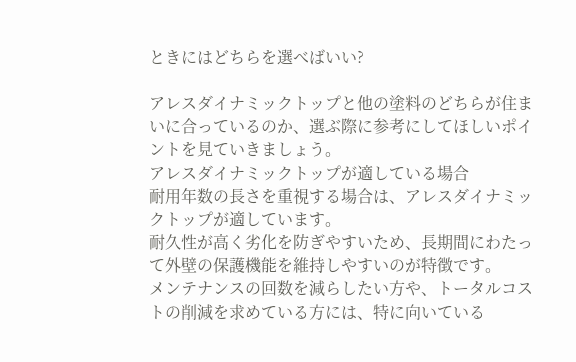ときにはどちらを選べばいい?

アレスダイナミックトップと他の塗料のどちらが住まいに合っているのか、選ぶ際に参考にしてほしいポイントを見ていきましょう。
アレスダイナミックトップが適している場合
耐用年数の長さを重視する場合は、アレスダイナミックトップが適しています。
耐久性が高く劣化を防ぎやすいため、長期間にわたって外壁の保護機能を維持しやすいのが特徴です。
メンテナンスの回数を減らしたい方や、トータルコストの削減を求めている方には、特に向いている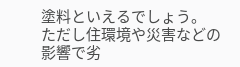塗料といえるでしょう。
ただし住環境や災害などの影響で劣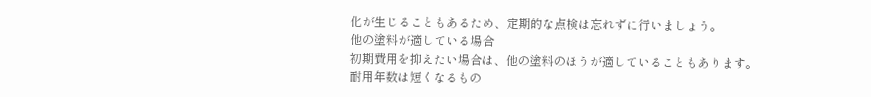化が生じることもあるため、定期的な点検は忘れずに行いましょう。
他の塗料が適している場合
初期費用を抑えたい場合は、他の塗料のほうが適していることもあります。
耐用年数は短くなるもの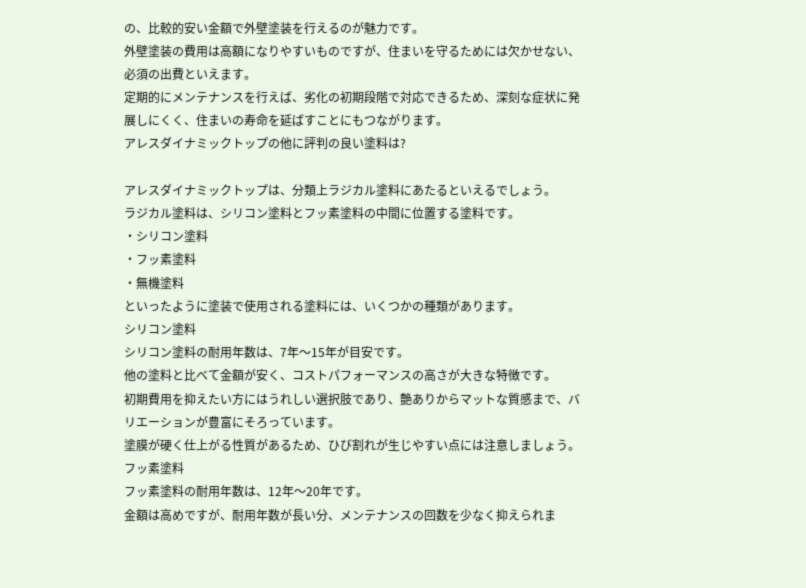の、比較的安い金額で外壁塗装を行えるのが魅力です。
外壁塗装の費用は高額になりやすいものですが、住まいを守るためには欠かせない、必須の出費といえます。
定期的にメンテナンスを行えば、劣化の初期段階で対応できるため、深刻な症状に発展しにくく、住まいの寿命を延ばすことにもつながります。
アレスダイナミックトップの他に評判の良い塗料は?

アレスダイナミックトップは、分類上ラジカル塗料にあたるといえるでしょう。
ラジカル塗料は、シリコン塗料とフッ素塗料の中間に位置する塗料です。
・シリコン塗料
・フッ素塗料
・無機塗料
といったように塗装で使用される塗料には、いくつかの種類があります。
シリコン塗料
シリコン塗料の耐用年数は、7年〜15年が目安です。
他の塗料と比べて金額が安く、コストパフォーマンスの高さが大きな特徴です。
初期費用を抑えたい方にはうれしい選択肢であり、艶ありからマットな質感まで、バリエーションが豊富にそろっています。
塗膜が硬く仕上がる性質があるため、ひび割れが生じやすい点には注意しましょう。
フッ素塗料
フッ素塗料の耐用年数は、12年〜20年です。
金額は高めですが、耐用年数が長い分、メンテナンスの回数を少なく抑えられま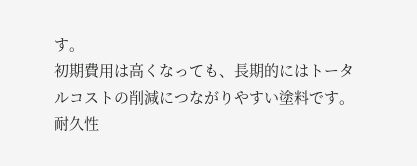す。
初期費用は高くなっても、長期的にはトータルコストの削減につながりやすい塗料です。
耐久性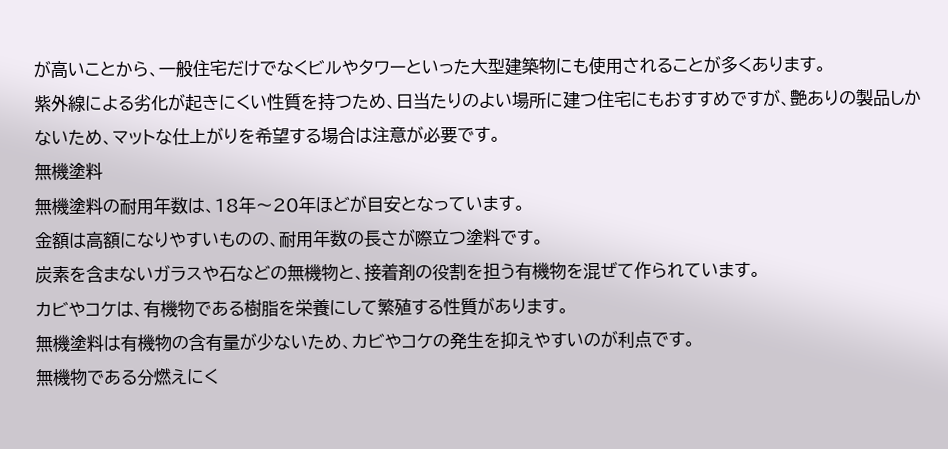が高いことから、一般住宅だけでなくビルやタワーといった大型建築物にも使用されることが多くあります。
紫外線による劣化が起きにくい性質を持つため、日当たりのよい場所に建つ住宅にもおすすめですが、艶ありの製品しかないため、マットな仕上がりを希望する場合は注意が必要です。
無機塗料
無機塗料の耐用年数は、18年〜20年ほどが目安となっています。
金額は高額になりやすいものの、耐用年数の長さが際立つ塗料です。
炭素を含まないガラスや石などの無機物と、接着剤の役割を担う有機物を混ぜて作られています。
カビやコケは、有機物である樹脂を栄養にして繁殖する性質があります。
無機塗料は有機物の含有量が少ないため、カビやコケの発生を抑えやすいのが利点です。
無機物である分燃えにく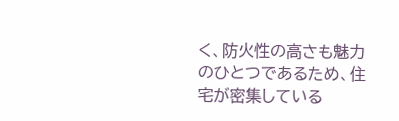く、防火性の高さも魅力のひとつであるため、住宅が密集している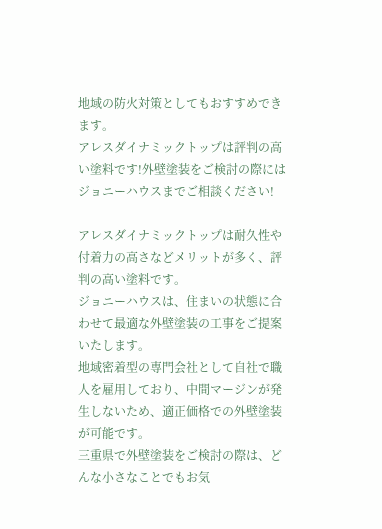地域の防火対策としてもおすすめできます。
アレスダイナミックトップは評判の高い塗料です!外壁塗装をご検討の際にはジョニーハウスまでご相談ください!

アレスダイナミックトップは耐久性や付着力の高さなどメリットが多く、評判の高い塗料です。
ジョニーハウスは、住まいの状態に合わせて最適な外壁塗装の工事をご提案いたします。
地域密着型の専門会社として自社で職人を雇用しており、中間マージンが発生しないため、適正価格での外壁塗装が可能です。
三重県で外壁塗装をご検討の際は、どんな小さなことでもお気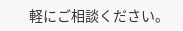軽にご相談ください。